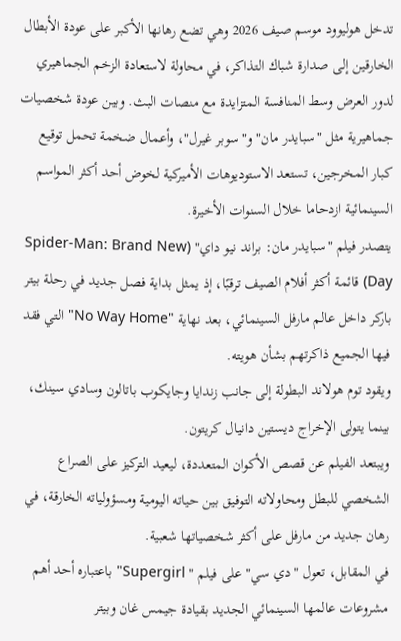تدخل هوليوود موسم صيف 2026 وهي تضع رهانها الأكبر على عودة الأبطال الخارقين إلى صدارة شباك التذاكر، في محاولة لاستعادة الزخم الجماهيري لدور العرض وسط المنافسة المتزايدة مع منصات البث. وبين عودة شخصيات جماهيرية مثل "سبايدر مان" و"سوبر غيرل"، وأعمال ضخمة تحمل توقيع كبار المخرجين، تستعد الاستوديوهات الأميركية لخوض أحد أكثر المواسم السينمائية ازدحاما خلال السنوات الأخيرة.
يتصدر فيلم "سبايدر مان: براند نيو داي" (Spider-Man: Brand New Day) قائمة أكثر أفلام الصيف ترقبًا، إذ يمثل بداية فصل جديد في رحلة بيتر باركر داخل عالم مارفل السينمائي، بعد نهاية "No Way Home" التي فقد فيها الجميع ذاكرتهم بشأن هويته.
ويقود توم هولاند البطولة إلى جانب زندايا وجايكوب باتالون وسادي سينك، بينما يتولى الإخراج ديستين دانيال كريتون.
ويبتعد الفيلم عن قصص الأكوان المتعددة، ليعيد التركيز على الصراع الشخصي للبطل ومحاولاته التوفيق بين حياته اليومية ومسؤولياته الخارقة، في رهان جديد من مارفل على أكثر شخصياتها شعبية.
في المقابل، تعول "دي سي" على فيلم " Supergirl" باعتباره أحد أهم مشروعات عالمها السينمائي الجديد بقيادة جيمس غان وبيتر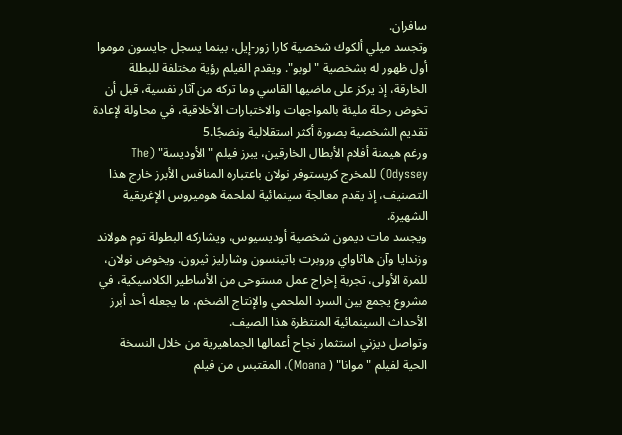سافران.
وتجسد ميلي ألكوك شخصية كارا زور-إيل، بينما يسجل جايسون موموا أول ظهور له بشخصية "لوبو". ويقدم الفيلم رؤية مختلفة للبطلة الخارقة، إذ يركز على ماضيها القاسي وما تركه من آثار نفسية، قبل أن تخوض رحلة مليئة بالمواجهات والاختبارات الأخلاقية، في محاولة لإعادة تقديم الشخصية بصورة أكثر استقلالية ونضجًا.5
ورغم هيمنة أفلام الأبطال الخارقين، يبرز فيلم "الأوديسة" (The Odyssey) للمخرج كريستوفر نولان باعتباره المنافس الأبرز خارج هذا التصنيف، إذ يقدم معالجة سينمائية لملحمة هوميروس الإغريقية الشهيرة.
ويجسد مات ديمون شخصية أوديسيوس، ويشاركه البطولة توم هولاند وزندايا وآن هاثاواي وروبرت باتينسون وشارليز ثيرون. ويخوض نولان، للمرة الأولى، تجربة إخراج عمل مستوحى من الأساطير الكلاسيكية، في مشروع يجمع بين السرد الملحمي والإنتاج الضخم، ما يجعله أحد أبرز الأحداث السينمائية المنتظرة هذا الصيف.
وتواصل ديزني استثمار نجاح أعمالها الجماهيرية من خلال النسخة الحية لفيلم "موانا" ( Moana)، المقتبس من فيلم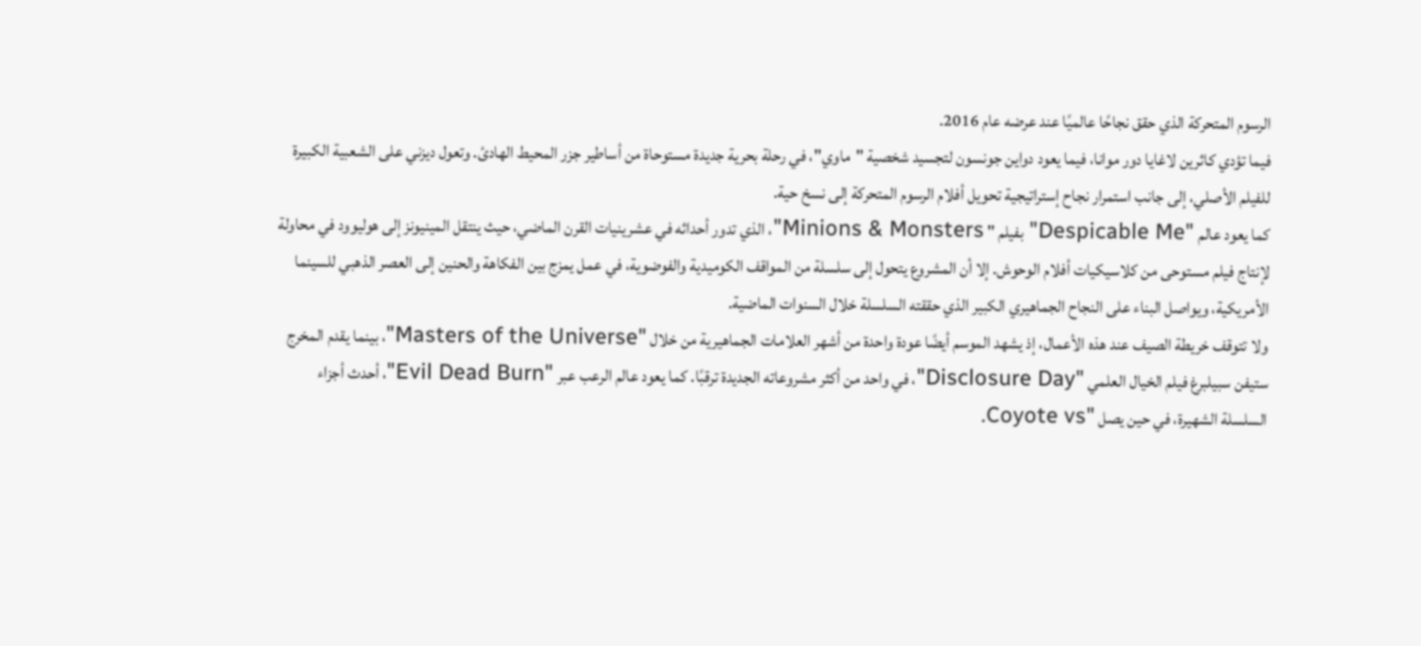الرسوم المتحركة الذي حقق نجاحًا عالميًا عند عرضه عام 2016.
فيما تؤدي كاثرين لاغايا دور موانا، فيما يعود دواين جونسون لتجسيد شخصية "ماوي"، في رحلة بحرية جديدة مستوحاة من أساطير جزر المحيط الهادئ. وتعول ديزني على الشعبية الكبيرة للفيلم الأصلي، إلى جانب استمرار نجاح إستراتيجية تحويل أفلام الرسوم المتحركة إلى نسخ حية.
كما يعود عالم "Despicable Me" بفيلم " Minions & Monsters"، الذي تدور أحداثه في عشرينيات القرن الماضي، حيث ينتقل المينيونز إلى هوليوود في محاولة لإنتاج فيلم مستوحى من كلاسيكيات أفلام الوحوش. إلا أن المشروع يتحول إلى سلسلة من المواقف الكوميدية والفوضوية، في عمل يمزج بين الفكاهة والحنين إلى العصر الذهبي للسينما الأمريكية، ويواصل البناء على النجاح الجماهيري الكبير الذي حققته السلسلة خلال السنوات الماضية.
ولا تتوقف خريطة الصيف عند هذه الأعمال، إذ يشهد الموسم أيضًا عودة واحدة من أشهر العلامات الجماهيرية من خلال "Masters of the Universe"، بينما يقدم المخرج ستيفن سبيلبرغ فيلم الخيال العلمي "Disclosure Day"، في واحد من أكثر مشروعاته الجديدة ترقبًا. كما يعود عالم الرعب عبر "Evil Dead Burn"، أحدث أجزاء السلسلة الشهيرة، في حين يصل "Coyote vs.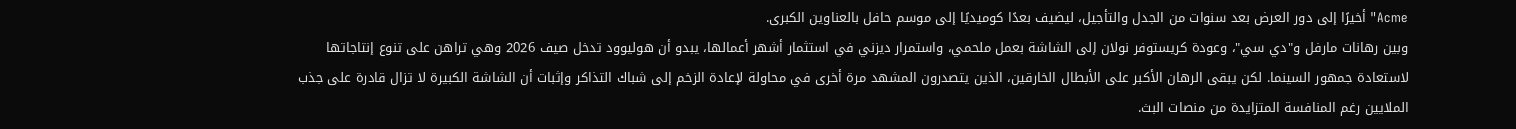Acme" أخيرًا إلى دور العرض بعد سنوات من الجدل والتأجيل، ليضيف بعدًا كوميديًا إلى موسم حافل بالعناوين الكبرى.
وبين رهانات مارفل و"دي سي"، وعودة كريستوفر نولان إلى الشاشة بعمل ملحمي، واستمرار ديزني في استثمار أشهر أعمالها، يبدو أن هوليوود تدخل صيف 2026 وهي تراهن على تنوع إنتاجاتها لاستعادة جمهور السينما. لكن يبقى الرهان الأكبر على الأبطال الخارقين، الذين يتصدرون المشهد مرة أخرى في محاولة لإعادة الزخم إلى شباك التذاكر وإثبات أن الشاشة الكبيرة لا تزال قادرة على جذب الملايين رغم المنافسة المتزايدة من منصات البث.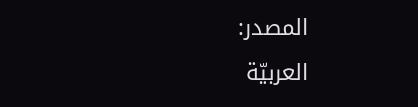المصدر:
العربيّة